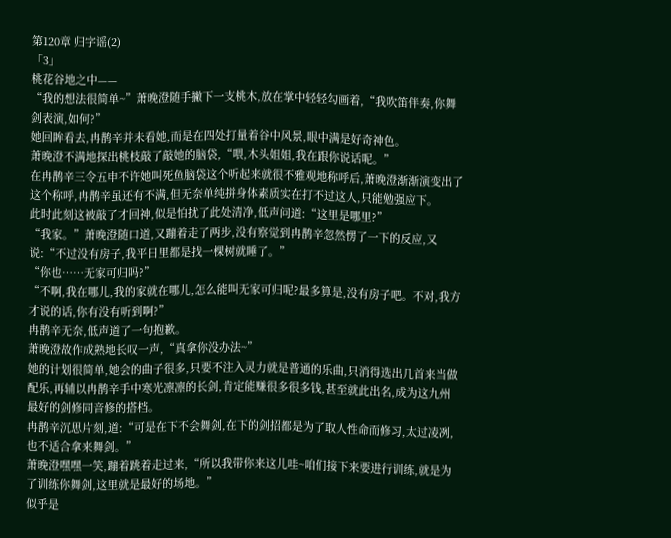第120章 归字谣(2)
「3」
桃花谷地之中——
“我的想法很简单~”萧晚澄随手撇下一支桃木,放在掌中轻轻勾画着,“我吹笛伴奏,你舞剑表演,如何?”
她回眸看去,冉鹊辛并未看她,而是在四处打量着谷中风景,眼中满是好奇神色。
萧晚澄不满地探出桃枝敲了敲她的脑袋,“喂,木头姐姐,我在跟你说话呢。”
在冉鹊辛三令五申不许她叫死鱼脑袋这个听起来就很不雅观地称呼后,萧晚澄渐渐演变出了这个称呼,冉鹊辛虽还有不满,但无奈单纯拼身体素质实在打不过这人,只能勉强应下。
此时此刻这被敲了才回神,似是怕扰了此处清净,低声问道:“这里是哪里?”
“我家。”萧晚澄随口道,又蹦着走了两步,没有察觉到冉鹊辛忽然愣了一下的反应,又说:“不过没有房子,我平日里都是找一棵树就睡了。”
“你也……无家可归吗?”
“不啊,我在哪儿,我的家就在哪儿,怎么能叫无家可归呢?最多算是,没有房子吧。不对,我方才说的话,你有没有听到啊?”
冉鹊辛无奈,低声道了一句抱歉。
萧晚澄故作成熟地长叹一声,“真拿你没办法~”
她的计划很简单,她会的曲子很多,只要不注入灵力就是普通的乐曲,只消得选出几首来当做配乐,再辅以冉鹊辛手中寒光凛凛的长剑,肯定能赚很多很多钱,甚至就此出名,成为这九州最好的剑修同音修的搭档。
冉鹊辛沉思片刻,道:“可是在下不会舞剑,在下的剑招都是为了取人性命而修习,太过凌冽,也不适合拿来舞剑。”
萧晚澄嘿嘿一笑,蹦着跳着走过来,“所以我带你来这儿哇~咱们接下来要进行训练,就是为了训练你舞剑,这里就是最好的场地。”
似乎是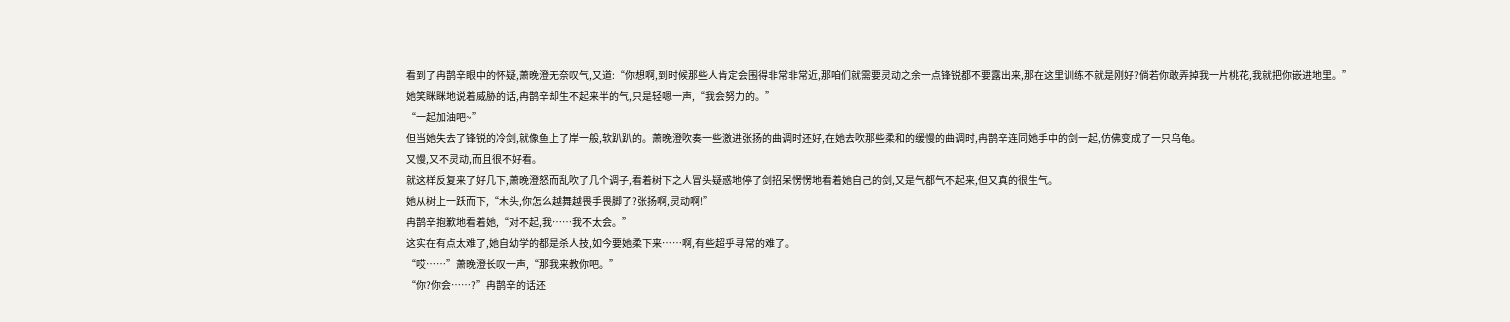看到了冉鹊辛眼中的怀疑,萧晚澄无奈叹气,又道:“你想啊,到时候那些人肯定会围得非常非常近,那咱们就需要灵动之余一点锋锐都不要露出来,那在这里训练不就是刚好?倘若你敢弄掉我一片桃花,我就把你嵌进地里。”
她笑眯眯地说着威胁的话,冉鹊辛却生不起来半的气,只是轻嗯一声,“我会努力的。”
“一起加油吧~”
但当她失去了锋锐的冷剑,就像鱼上了岸一般,软趴趴的。萧晚澄吹奏一些激进张扬的曲调时还好,在她去吹那些柔和的缓慢的曲调时,冉鹊辛连同她手中的剑一起,仿佛变成了一只乌龟。
又慢,又不灵动,而且很不好看。
就这样反复来了好几下,萧晚澄怒而乱吹了几个调子,看着树下之人冒头疑惑地停了剑招呆愣愣地看着她自己的剑,又是气都气不起来,但又真的很生气。
她从树上一跃而下,“木头,你怎么越舞越畏手畏脚了?张扬啊,灵动啊!”
冉鹊辛抱歉地看着她,“对不起,我……我不太会。”
这实在有点太难了,她自幼学的都是杀人技,如今要她柔下来……啊,有些超乎寻常的难了。
“哎……”萧晚澄长叹一声,“那我来教你吧。”
“你?你会……?”冉鹊辛的话还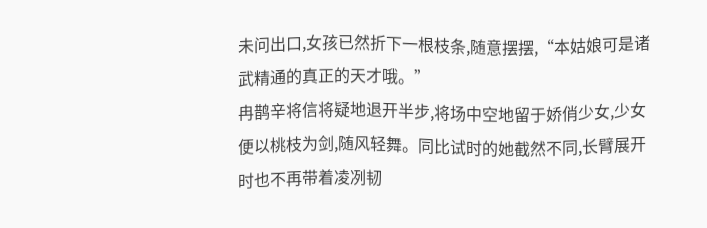未问出口,女孩已然折下一根枝条,随意摆摆,“本姑娘可是诸武精通的真正的天才哦。”
冉鹊辛将信将疑地退开半步,将场中空地留于娇俏少女,少女便以桃枝为剑,随风轻舞。同比试时的她截然不同,长臂展开时也不再带着凌冽韧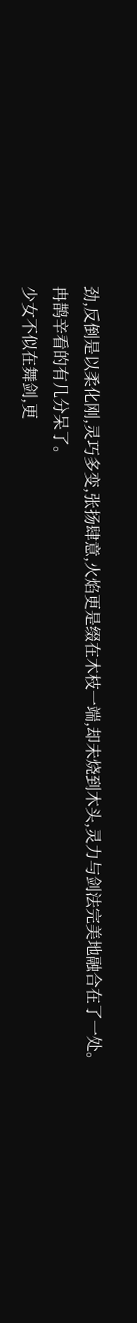劲,反倒是以柔化刚,灵巧多变,张扬肆意,火焰更是缀在木枝一端,却未烧到木头,灵力与剑法完美地融合在了一处。
冉鹊辛看的有几分呆了。
少女不似在舞剑,更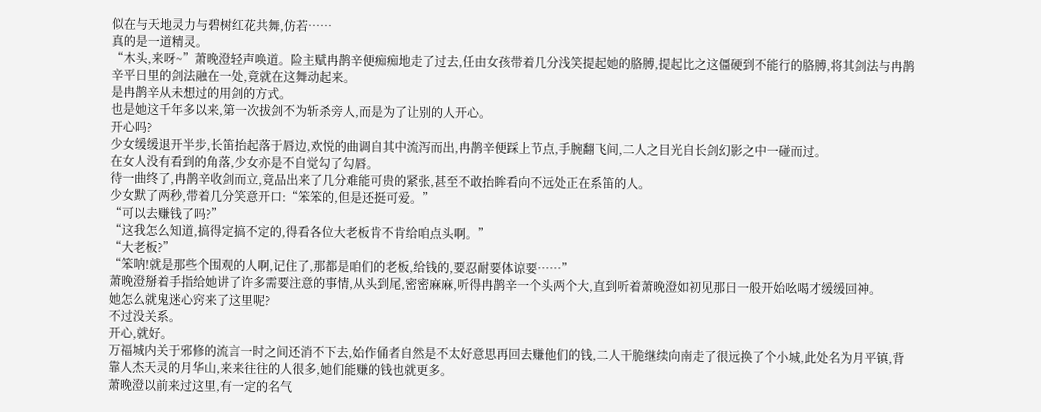似在与天地灵力与碧树红花共舞,仿若……
真的是一道精灵。
“木头,来呀~”萧晚澄轻声唤道。险主赋冉鹊辛便痴痴地走了过去,任由女孩带着几分浅笑提起她的胳膊,提起比之这僵硬到不能行的胳膊,将其剑法与冉鹊辛平日里的剑法融在一处,竟就在这舞动起来。
是冉鹊辛从未想过的用剑的方式。
也是她这千年多以来,第一次拔剑不为斩杀旁人,而是为了让别的人开心。
开心吗?
少女缓缓退开半步,长笛抬起落于唇边,欢悦的曲调自其中流泻而出,冉鹊辛便踩上节点,手腕翻飞间,二人之目光自长剑幻影之中一碰而过。
在女人没有看到的角落,少女亦是不自觉勾了勾唇。
待一曲终了,冉鹊辛收剑而立,竟品出来了几分难能可贵的紧张,甚至不敢抬眸看向不远处正在系笛的人。
少女默了两秒,带着几分笑意开口:“笨笨的,但是还挺可爱。”
“可以去赚钱了吗?”
“这我怎么知道,搞得定搞不定的,得看各位大老板肯不肯给咱点头啊。”
“大老板?”
“笨呐!就是那些个围观的人啊,记住了,那都是咱们的老板,给钱的,要忍耐要体谅要……”
萧晚澄掰着手指给她讲了许多需要注意的事情,从头到尾,密密麻麻,听得冉鹊辛一个头两个大,直到听着萧晚澄如初见那日一般开始吆喝才缓缓回神。
她怎么就鬼迷心窍来了这里呢?
不过没关系。
开心,就好。
万福城内关于邪修的流言一时之间还消不下去,始作俑者自然是不太好意思再回去赚他们的钱,二人干脆继续向南走了很远换了个小城,此处名为月平镇,背靠人杰天灵的月华山,来来往往的人很多,她们能赚的钱也就更多。
萧晚澄以前来过这里,有一定的名气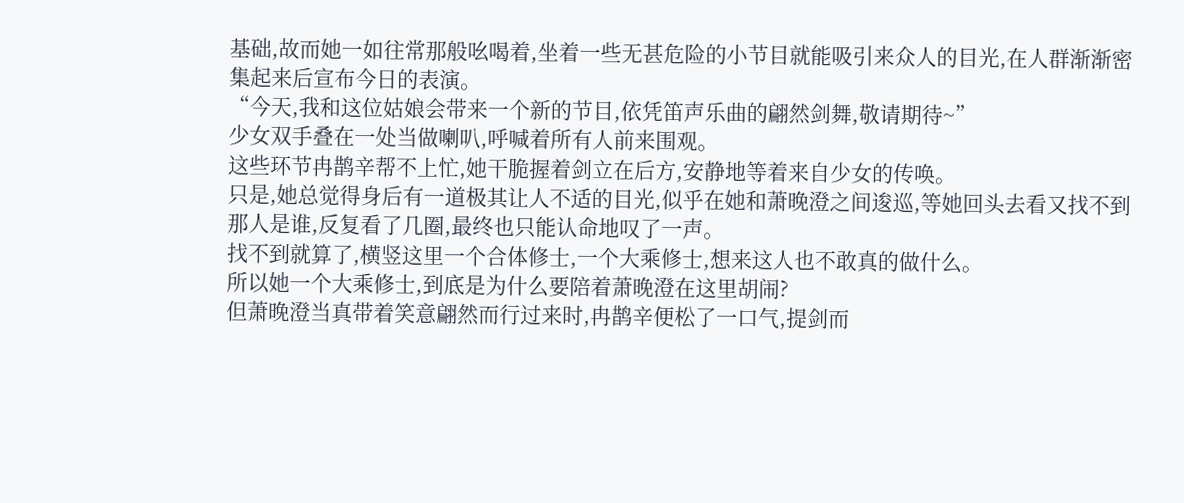基础,故而她一如往常那般吆喝着,坐着一些无甚危险的小节目就能吸引来众人的目光,在人群渐渐密集起来后宣布今日的表演。
“今天,我和这位姑娘会带来一个新的节目,依凭笛声乐曲的翩然剑舞,敬请期待~”
少女双手叠在一处当做喇叭,呼喊着所有人前来围观。
这些环节冉鹊辛帮不上忙,她干脆握着剑立在后方,安静地等着来自少女的传唤。
只是,她总觉得身后有一道极其让人不适的目光,似乎在她和萧晚澄之间逡巡,等她回头去看又找不到那人是谁,反复看了几圈,最终也只能认命地叹了一声。
找不到就算了,横竖这里一个合体修士,一个大乘修士,想来这人也不敢真的做什么。
所以她一个大乘修士,到底是为什么要陪着萧晚澄在这里胡闹?
但萧晚澄当真带着笑意翩然而行过来时,冉鹊辛便松了一口气,提剑而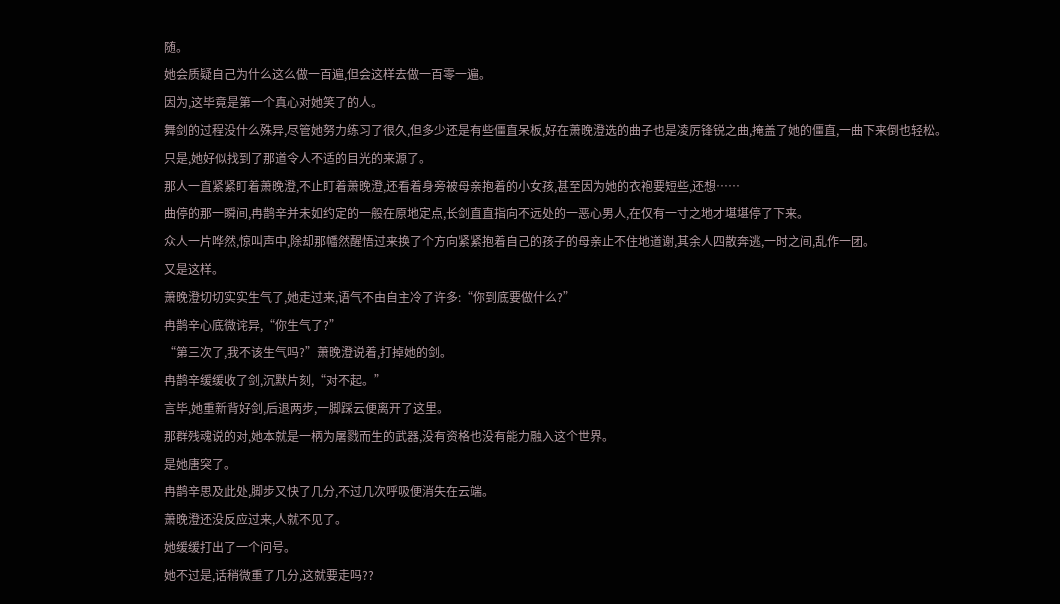随。
她会质疑自己为什么这么做一百遍,但会这样去做一百零一遍。
因为,这毕竟是第一个真心对她笑了的人。
舞剑的过程没什么殊异,尽管她努力练习了很久,但多少还是有些僵直呆板,好在萧晚澄选的曲子也是凌厉锋锐之曲,掩盖了她的僵直,一曲下来倒也轻松。
只是,她好似找到了那道令人不适的目光的来源了。
那人一直紧紧盯着萧晚澄,不止盯着萧晚澄,还看着身旁被母亲抱着的小女孩,甚至因为她的衣袍要短些,还想……
曲停的那一瞬间,冉鹊辛并未如约定的一般在原地定点,长剑直直指向不远处的一恶心男人,在仅有一寸之地才堪堪停了下来。
众人一片哗然,惊叫声中,除却那幡然醒悟过来换了个方向紧紧抱着自己的孩子的母亲止不住地道谢,其余人四散奔逃,一时之间,乱作一团。
又是这样。
萧晚澄切切实实生气了,她走过来,语气不由自主冷了许多:“你到底要做什么?”
冉鹊辛心底微诧异,“你生气了?”
“第三次了,我不该生气吗?”萧晚澄说着,打掉她的剑。
冉鹊辛缓缓收了剑,沉默片刻,“对不起。”
言毕,她重新背好剑,后退两步,一脚踩云便离开了这里。
那群残魂说的对,她本就是一柄为屠戮而生的武器,没有资格也没有能力融入这个世界。
是她唐突了。
冉鹊辛思及此处,脚步又快了几分,不过几次呼吸便消失在云端。
萧晚澄还没反应过来,人就不见了。
她缓缓打出了一个问号。
她不过是,话稍微重了几分,这就要走吗??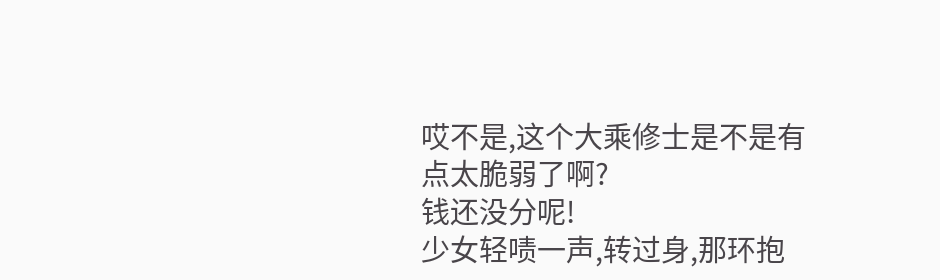哎不是,这个大乘修士是不是有点太脆弱了啊?
钱还没分呢!
少女轻啧一声,转过身,那环抱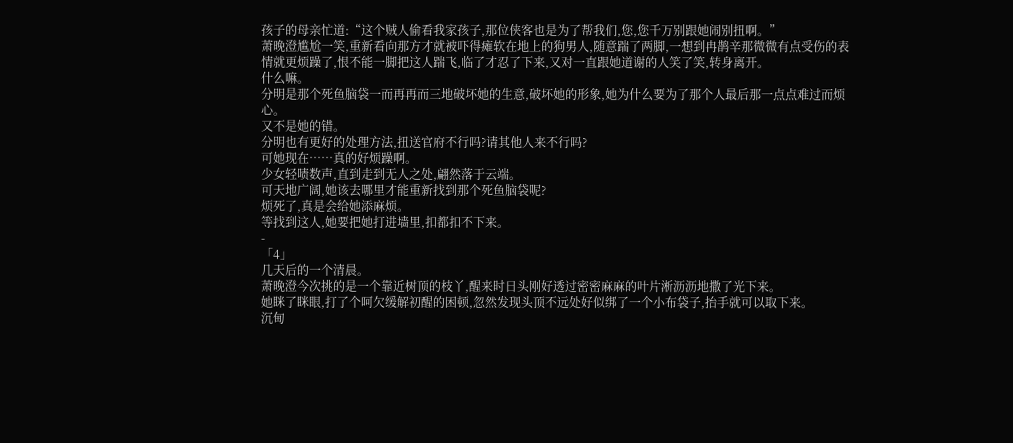孩子的母亲忙道:“这个贼人偷看我家孩子,那位侠客也是为了帮我们,您,您千万别跟她闹别扭啊。”
萧晚澄尴尬一笑,重新看向那方才就被吓得瘫软在地上的狗男人,随意踹了两脚,一想到冉鹊辛那微微有点受伤的表情就更烦躁了,恨不能一脚把这人踹飞,临了才忍了下来,又对一直跟她道谢的人笑了笑,转身离开。
什么嘛。
分明是那个死鱼脑袋一而再再而三地破坏她的生意,破坏她的形象,她为什么要为了那个人最后那一点点难过而烦心。
又不是她的错。
分明也有更好的处理方法,扭送官府不行吗?请其他人来不行吗?
可她现在……真的好烦躁啊。
少女轻啧数声,直到走到无人之处,翩然落于云端。
可天地广阔,她该去哪里才能重新找到那个死鱼脑袋呢?
烦死了,真是会给她添麻烦。
等找到这人,她要把她打进墙里,扣都扣不下来。
-
「4」
几天后的一个清晨。
萧晚澄今次挑的是一个靠近树顶的枝丫,醒来时日头刚好透过密密麻麻的叶片淅沥沥地撒了光下来。
她眯了眯眼,打了个呵欠缓解初醒的困顿,忽然发现头顶不远处好似绑了一个小布袋子,抬手就可以取下来。
沉甸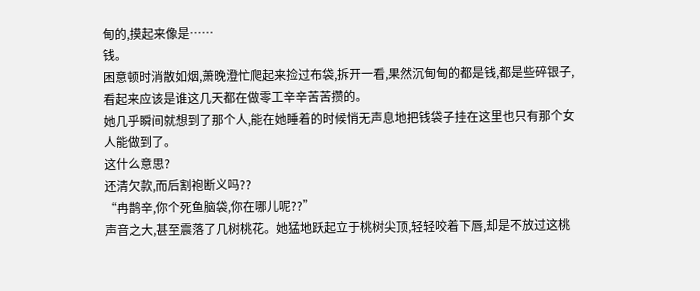甸的,摸起来像是……
钱。
困意顿时消散如烟,萧晚澄忙爬起来捡过布袋,拆开一看,果然沉甸甸的都是钱,都是些碎银子,看起来应该是谁这几天都在做零工辛辛苦苦攒的。
她几乎瞬间就想到了那个人,能在她睡着的时候悄无声息地把钱袋子挂在这里也只有那个女人能做到了。
这什么意思?
还清欠款,而后割袍断义吗??
“冉鹊辛,你个死鱼脑袋,你在哪儿呢??”
声音之大,甚至震落了几树桃花。她猛地跃起立于桃树尖顶,轻轻咬着下唇,却是不放过这桃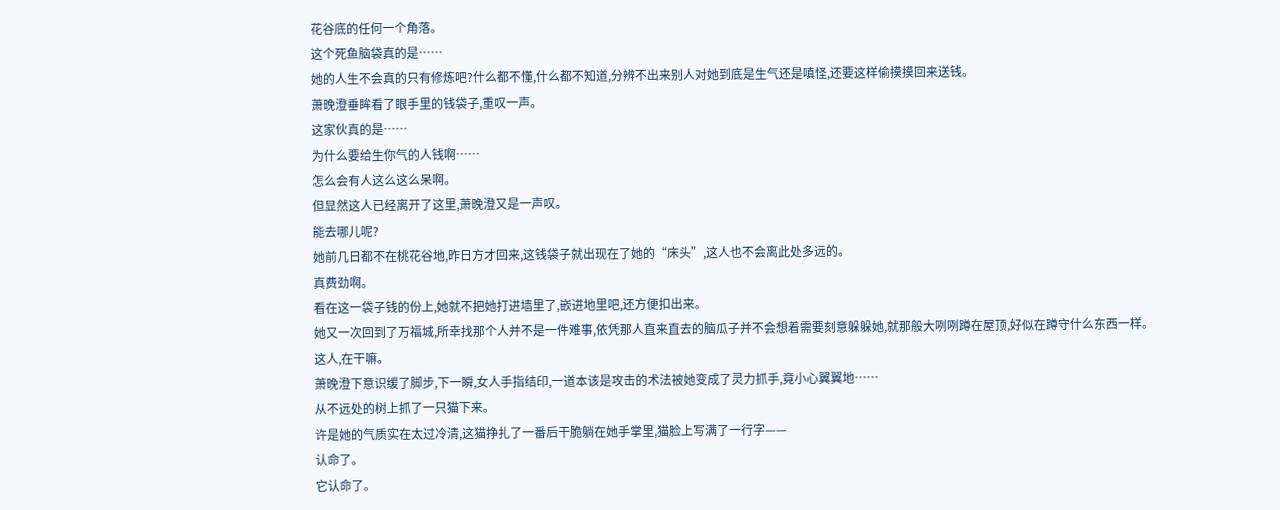花谷底的任何一个角落。
这个死鱼脑袋真的是……
她的人生不会真的只有修炼吧?什么都不懂,什么都不知道,分辨不出来别人对她到底是生气还是嗔怪,还要这样偷摸摸回来送钱。
萧晚澄垂眸看了眼手里的钱袋子,重叹一声。
这家伙真的是……
为什么要给生你气的人钱啊……
怎么会有人这么这么呆啊。
但显然这人已经离开了这里,萧晚澄又是一声叹。
能去哪儿呢?
她前几日都不在桃花谷地,昨日方才回来,这钱袋子就出现在了她的“床头”,这人也不会离此处多远的。
真费劲啊。
看在这一袋子钱的份上,她就不把她打进墙里了,嵌进地里吧,还方便扣出来。
她又一次回到了万福城,所幸找那个人并不是一件难事,依凭那人直来直去的脑瓜子并不会想着需要刻意躲躲她,就那般大咧咧蹲在屋顶,好似在蹲守什么东西一样。
这人,在干嘛。
萧晚澄下意识缓了脚步,下一瞬,女人手指结印,一道本该是攻击的术法被她变成了灵力抓手,竟小心翼翼地……
从不远处的树上抓了一只猫下来。
许是她的气质实在太过冷清,这猫挣扎了一番后干脆躺在她手掌里,猫脸上写满了一行字——
认命了。
它认命了。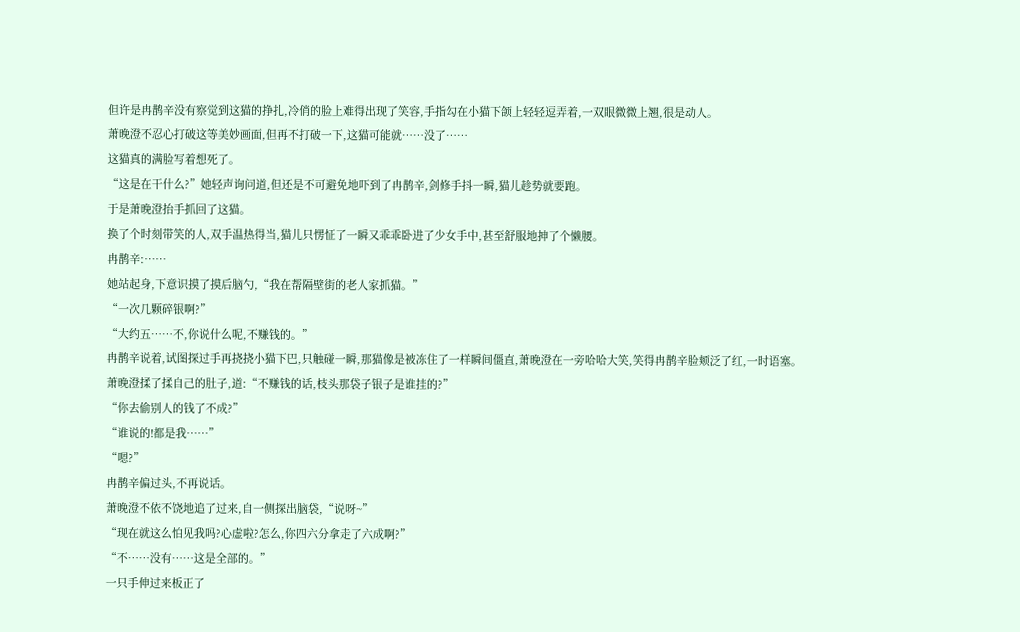但许是冉鹊辛没有察觉到这猫的挣扎,冷俏的脸上难得出现了笑容,手指勾在小猫下颌上轻轻逗弄着,一双眼微微上翘,很是动人。
萧晚澄不忍心打破这等美妙画面,但再不打破一下,这猫可能就……没了……
这猫真的满脸写着想死了。
“这是在干什么?”她轻声询问道,但还是不可避免地吓到了冉鹊辛,剑修手抖一瞬,猫儿趁势就要跑。
于是萧晚澄抬手抓回了这猫。
换了个时刻带笑的人,双手温热得当,猫儿只愣怔了一瞬又乖乖卧进了少女手中,甚至舒服地抻了个懒腰。
冉鹊辛:……
她站起身,下意识摸了摸后脑勺,“我在帮隔壁街的老人家抓猫。”
“一次几颗碎银啊?”
“大约五……不,你说什么呢,不赚钱的。”
冉鹊辛说着,试图探过手再挠挠小猫下巴,只触碰一瞬,那猫像是被冻住了一样瞬间僵直,萧晚澄在一旁哈哈大笑,笑得冉鹊辛脸颊泛了红,一时语塞。
萧晚澄揉了揉自己的肚子,道:“不赚钱的话,枝头那袋子银子是谁挂的?”
“你去偷别人的钱了不成?”
“谁说的!都是我……”
“嗯?”
冉鹊辛偏过头,不再说话。
萧晚澄不依不饶地追了过来,自一侧探出脑袋,“说呀~”
“现在就这么怕见我吗?心虚啦?怎么,你四六分拿走了六成啊?”
“不……没有……这是全部的。”
一只手伸过来板正了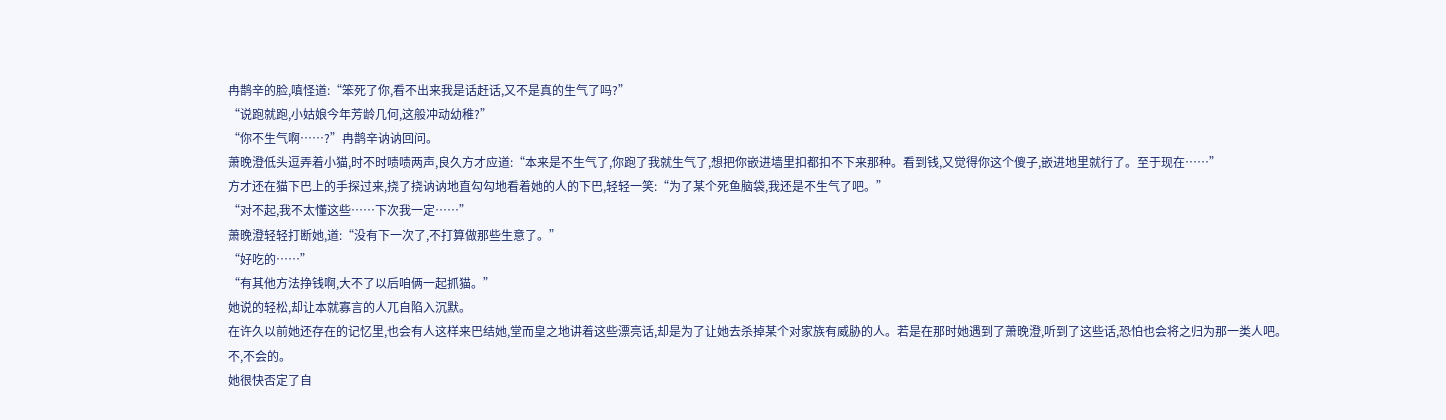冉鹊辛的脸,嗔怪道:“笨死了你,看不出来我是话赶话,又不是真的生气了吗?”
“说跑就跑,小姑娘今年芳龄几何,这般冲动幼稚?”
“你不生气啊……?”冉鹊辛讷讷回问。
萧晚澄低头逗弄着小猫,时不时啧啧两声,良久方才应道:“本来是不生气了,你跑了我就生气了,想把你嵌进墙里扣都扣不下来那种。看到钱,又觉得你这个傻子,嵌进地里就行了。至于现在……”
方才还在猫下巴上的手探过来,挠了挠讷讷地直勾勾地看着她的人的下巴,轻轻一笑:“为了某个死鱼脑袋,我还是不生气了吧。”
“对不起,我不太懂这些……下次我一定……”
萧晚澄轻轻打断她,道:“没有下一次了,不打算做那些生意了。”
“好吃的……”
“有其他方法挣钱啊,大不了以后咱俩一起抓猫。”
她说的轻松,却让本就寡言的人兀自陷入沉默。
在许久以前她还存在的记忆里,也会有人这样来巴结她,堂而皇之地讲着这些漂亮话,却是为了让她去杀掉某个对家族有威胁的人。若是在那时她遇到了萧晚澄,听到了这些话,恐怕也会将之归为那一类人吧。
不,不会的。
她很快否定了自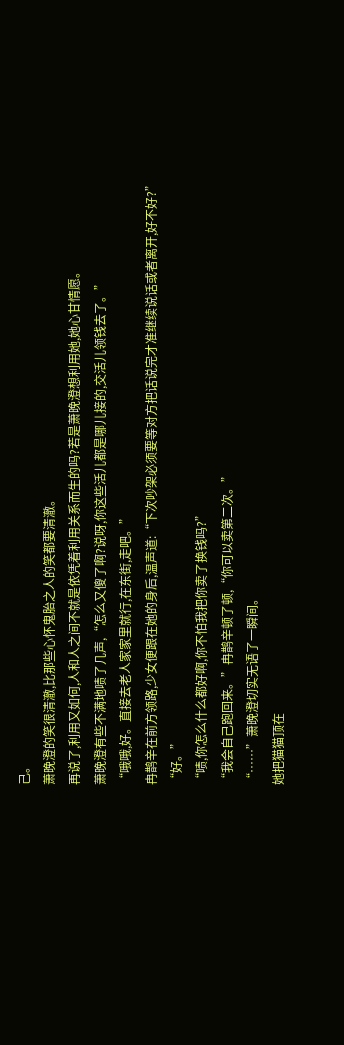己。
萧晚澄的笑很清澈,比那些心怀鬼胎之人的笑都要清澈。
再说了,利用又如何,人和人之间不就是依凭着利用关系而生的吗?若是萧晚澄想利用她,她心甘情愿。
萧晚澄有些不满地啧了几声,“怎么又傻了啊?说呀,你这些活儿都是哪儿接的,交活儿领钱去了。”
“哦哦,好。直接去老人家家里就行,在东街,走吧。”
冉鹊辛在前方领路,少女便跟在她的身后,温声道:“下次吵架必须要等对方把话说完才准继续说话或者离开,好不好?”
“好。”
“啧,你怎么什么都好啊,你不怕我把你卖了换钱吗?”
“我会自己跑回来。”冉鹊辛顿了顿,“你可以卖第二次。”
“……”萧晚澄切实无语了一瞬间。
她把猫猫顶在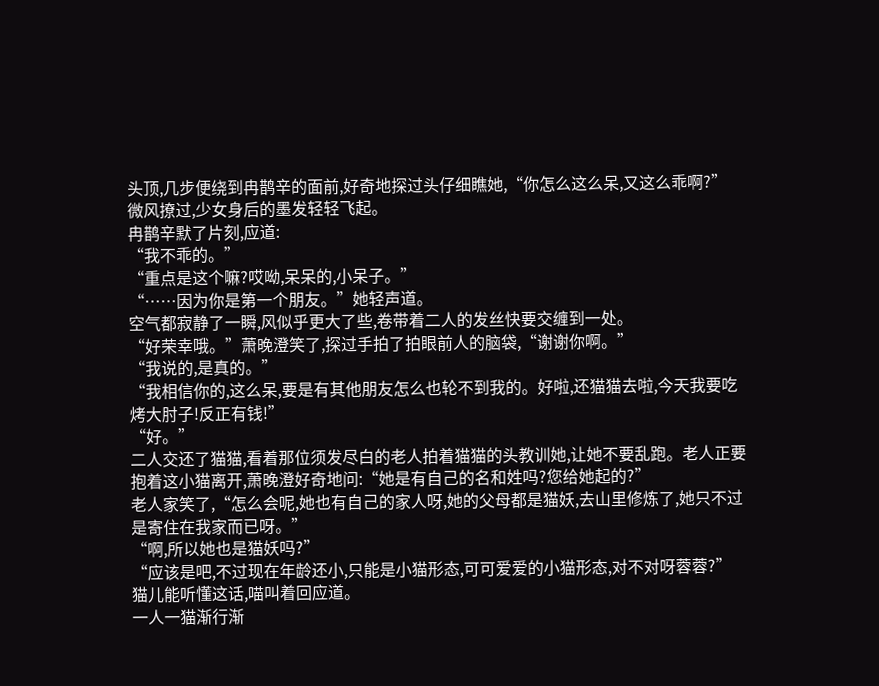头顶,几步便绕到冉鹊辛的面前,好奇地探过头仔细瞧她,“你怎么这么呆,又这么乖啊?”
微风撩过,少女身后的墨发轻轻飞起。
冉鹊辛默了片刻,应道:
“我不乖的。”
“重点是这个嘛?哎呦,呆呆的,小呆子。”
“……因为你是第一个朋友。”她轻声道。
空气都寂静了一瞬,风似乎更大了些,卷带着二人的发丝快要交缠到一处。
“好荣幸哦。”萧晚澄笑了,探过手拍了拍眼前人的脑袋,“谢谢你啊。”
“我说的,是真的。”
“我相信你的,这么呆,要是有其他朋友怎么也轮不到我的。好啦,还猫猫去啦,今天我要吃烤大肘子!反正有钱!”
“好。”
二人交还了猫猫,看着那位须发尽白的老人拍着猫猫的头教训她,让她不要乱跑。老人正要抱着这小猫离开,萧晚澄好奇地问:“她是有自己的名和姓吗?您给她起的?”
老人家笑了,“怎么会呢,她也有自己的家人呀,她的父母都是猫妖,去山里修炼了,她只不过是寄住在我家而已呀。”
“啊,所以她也是猫妖吗?”
“应该是吧,不过现在年龄还小,只能是小猫形态,可可爱爱的小猫形态,对不对呀蓉蓉?”
猫儿能听懂这话,喵叫着回应道。
一人一猫渐行渐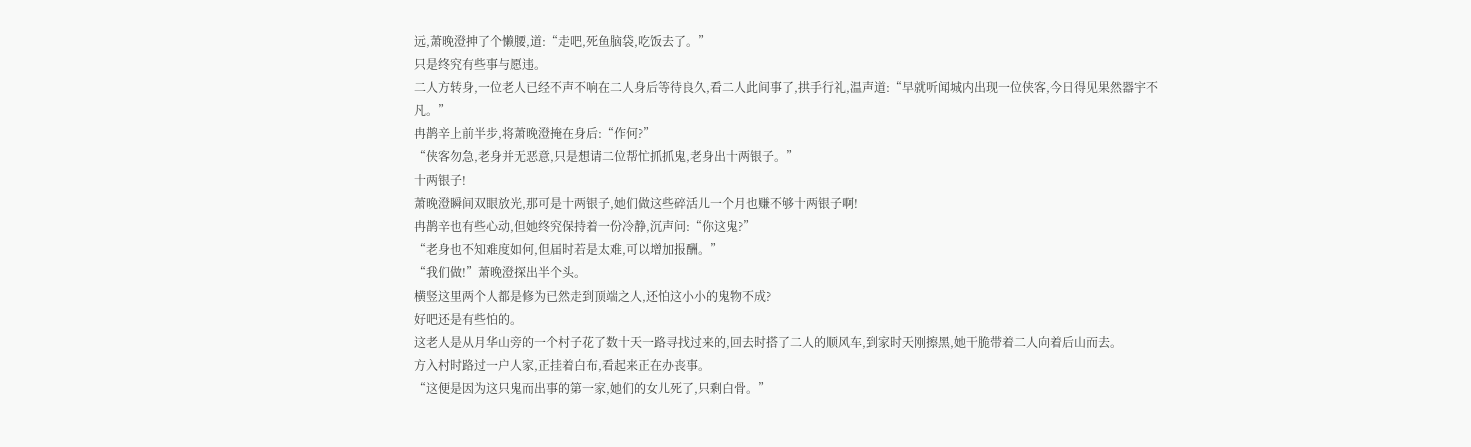远,萧晚澄抻了个懒腰,道:“走吧,死鱼脑袋,吃饭去了。”
只是终究有些事与愿违。
二人方转身,一位老人已经不声不响在二人身后等待良久,看二人此间事了,拱手行礼,温声道:“早就听闻城内出现一位侠客,今日得见果然器宇不凡。”
冉鹊辛上前半步,将萧晚澄掩在身后:“作何?”
“侠客勿急,老身并无恶意,只是想请二位帮忙抓抓鬼,老身出十两银子。”
十两银子!
萧晚澄瞬间双眼放光,那可是十两银子,她们做这些碎活儿一个月也赚不够十两银子啊!
冉鹊辛也有些心动,但她终究保持着一份冷静,沉声问:“你这鬼?”
“老身也不知难度如何,但届时若是太难,可以增加报酬。”
“我们做!”萧晚澄探出半个头。
横竖这里两个人都是修为已然走到顶端之人,还怕这小小的鬼物不成?
好吧还是有些怕的。
这老人是从月华山旁的一个村子花了数十天一路寻找过来的,回去时搭了二人的顺风车,到家时天刚擦黑,她干脆带着二人向着后山而去。
方入村时路过一户人家,正挂着白布,看起来正在办丧事。
“这便是因为这只鬼而出事的第一家,她们的女儿死了,只剩白骨。”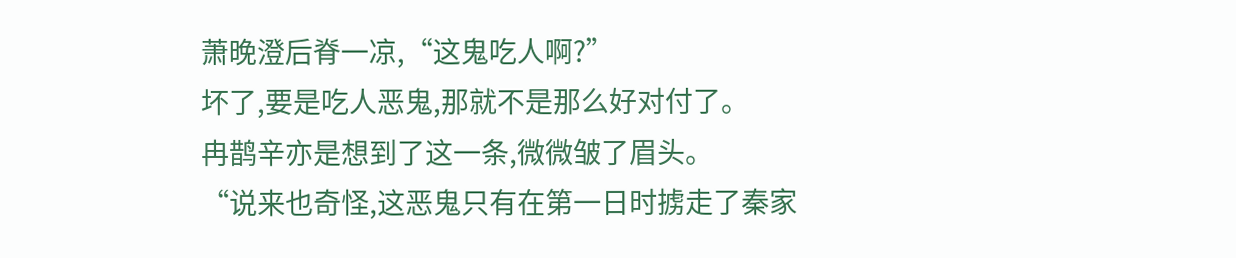萧晚澄后脊一凉,“这鬼吃人啊?”
坏了,要是吃人恶鬼,那就不是那么好对付了。
冉鹊辛亦是想到了这一条,微微皱了眉头。
“说来也奇怪,这恶鬼只有在第一日时掳走了秦家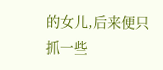的女儿,后来便只抓一些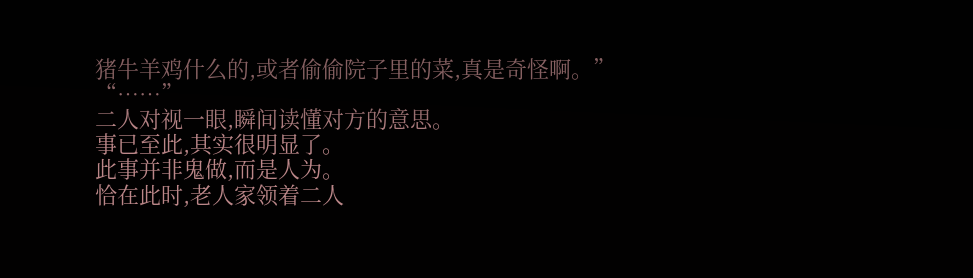猪牛羊鸡什么的,或者偷偷院子里的菜,真是奇怪啊。”
“……”
二人对视一眼,瞬间读懂对方的意思。
事已至此,其实很明显了。
此事并非鬼做,而是人为。
恰在此时,老人家领着二人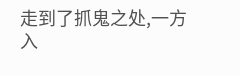走到了抓鬼之处,一方入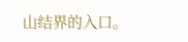山结界的入口。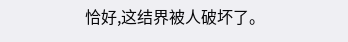恰好,这结界被人破坏了。